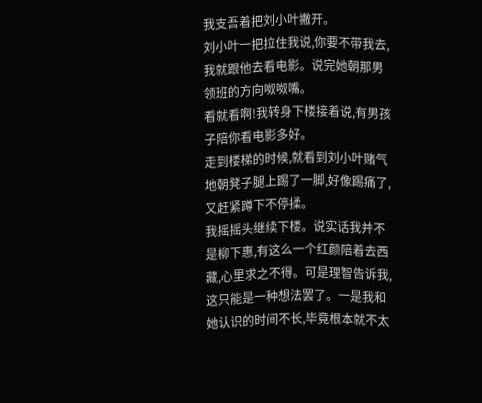我支吾着把刘小叶撇开。
刘小叶一把拉住我说,你要不带我去,我就跟他去看电影。说完她朝那男领班的方向呶呶嘴。
看就看啊!我转身下楼接着说,有男孩子陪你看电影多好。
走到楼梯的时候,就看到刘小叶赌气地朝凳子腿上踢了一脚,好像踢痛了,又赶紧蹲下不停揉。
我摇摇头继续下楼。说实话我并不是柳下惠,有这么一个红颜陪着去西藏,心里求之不得。可是理智告诉我,这只能是一种想法罢了。一是我和她认识的时间不长,毕竟根本就不太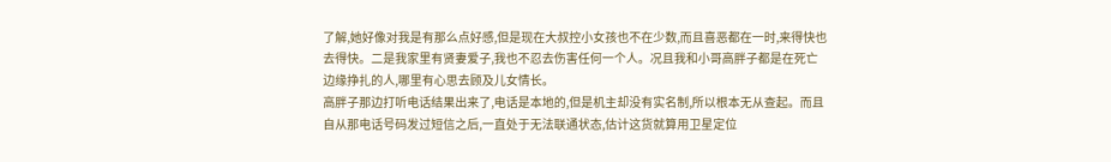了解,她好像对我是有那么点好感,但是现在大叔控小女孩也不在少数,而且喜恶都在一时,来得快也去得快。二是我家里有贤妻爱子,我也不忍去伤害任何一个人。况且我和小哥高胖子都是在死亡边缘挣扎的人,哪里有心思去顾及儿女情长。
高胖子那边打听电话结果出来了,电话是本地的,但是机主却没有实名制,所以根本无从查起。而且自从那电话号码发过短信之后,一直处于无法联通状态,估计这货就算用卫星定位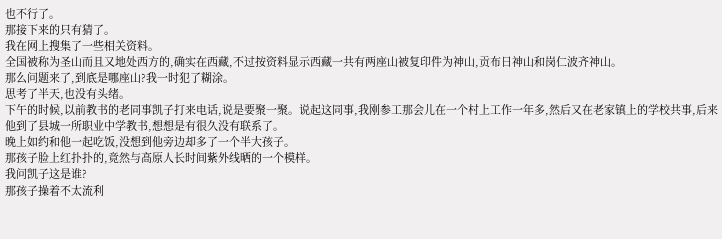也不行了。
那接下来的只有猜了。
我在网上搜集了一些相关资料。
全国被称为圣山而且又地处西方的,确实在西藏,不过按资料显示西藏一共有两座山被复印件为神山,贡布日神山和岗仁波齐神山。
那么问题来了,到底是哪座山?我一时犯了糊涂。
思考了半天,也没有头绪。
下午的时候,以前教书的老同事凯子打来电话,说是要聚一聚。说起这同事,我刚参工那会儿在一个村上工作一年多,然后又在老家镇上的学校共事,后来他到了县城一所职业中学教书,想想是有很久没有联系了。
晚上如约和他一起吃饭,没想到他旁边却多了一个半大孩子。
那孩子脸上红扑扑的,竟然与高原人长时间紫外线晒的一个模样。
我问凯子这是谁?
那孩子操着不太流利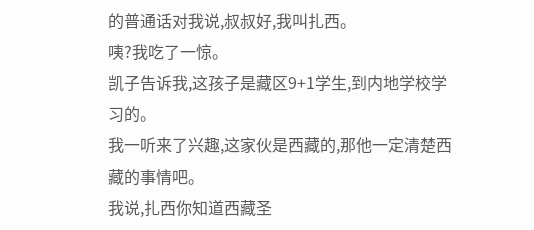的普通话对我说,叔叔好,我叫扎西。
咦?我吃了一惊。
凯子告诉我,这孩子是藏区9+1学生,到内地学校学习的。
我一听来了兴趣,这家伙是西藏的,那他一定清楚西藏的事情吧。
我说,扎西你知道西藏圣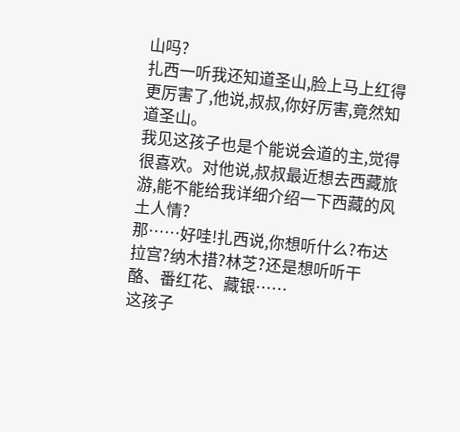山吗?
扎西一听我还知道圣山,脸上马上红得更厉害了,他说,叔叔,你好厉害,竟然知道圣山。
我见这孩子也是个能说会道的主,觉得很喜欢。对他说,叔叔最近想去西藏旅游,能不能给我详细介绍一下西藏的风土人情?
那……好哇!扎西说,你想听什么?布达拉宫?纳木措?林芝?还是想听听干酪、番红花、藏银……
这孩子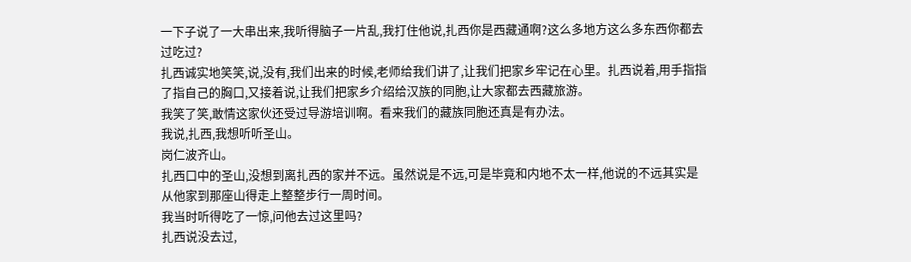一下子说了一大串出来,我听得脑子一片乱,我打住他说,扎西你是西藏通啊?这么多地方这么多东西你都去过吃过?
扎西诚实地笑笑,说,没有,我们出来的时候,老师给我们讲了,让我们把家乡牢记在心里。扎西说着,用手指指了指自己的胸口,又接着说,让我们把家乡介绍给汉族的同胞,让大家都去西藏旅游。
我笑了笑,敢情这家伙还受过导游培训啊。看来我们的藏族同胞还真是有办法。
我说,扎西,我想听听圣山。
岗仁波齐山。
扎西口中的圣山,没想到离扎西的家并不远。虽然说是不远,可是毕竟和内地不太一样,他说的不远其实是从他家到那座山得走上整整步行一周时间。
我当时听得吃了一惊,问他去过这里吗?
扎西说没去过,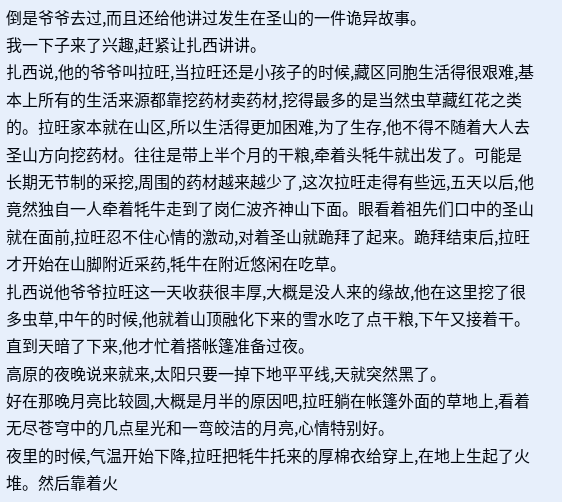倒是爷爷去过,而且还给他讲过发生在圣山的一件诡异故事。
我一下子来了兴趣,赶紧让扎西讲讲。
扎西说,他的爷爷叫拉旺,当拉旺还是小孩子的时候,藏区同胞生活得很艰难,基本上所有的生活来源都靠挖药材卖药材,挖得最多的是当然虫草藏红花之类的。拉旺家本就在山区,所以生活得更加困难,为了生存,他不得不随着大人去圣山方向挖药材。往往是带上半个月的干粮,牵着头牦牛就出发了。可能是长期无节制的采挖,周围的药材越来越少了,这次拉旺走得有些远,五天以后,他竟然独自一人牵着牦牛走到了岗仁波齐神山下面。眼看着祖先们口中的圣山就在面前,拉旺忍不住心情的激动,对着圣山就跪拜了起来。跪拜结束后,拉旺才开始在山脚附近采药,牦牛在附近悠闲在吃草。
扎西说他爷爷拉旺这一天收获很丰厚,大概是没人来的缘故,他在这里挖了很多虫草,中午的时候,他就着山顶融化下来的雪水吃了点干粮,下午又接着干。直到天暗了下来,他才忙着搭帐篷准备过夜。
高原的夜晚说来就来,太阳只要一掉下地平平线,天就突然黑了。
好在那晚月亮比较圆,大概是月半的原因吧,拉旺躺在帐篷外面的草地上,看着无尽苍穹中的几点星光和一弯皎洁的月亮,心情特别好。
夜里的时候,气温开始下降,拉旺把牦牛托来的厚棉衣给穿上,在地上生起了火堆。然后靠着火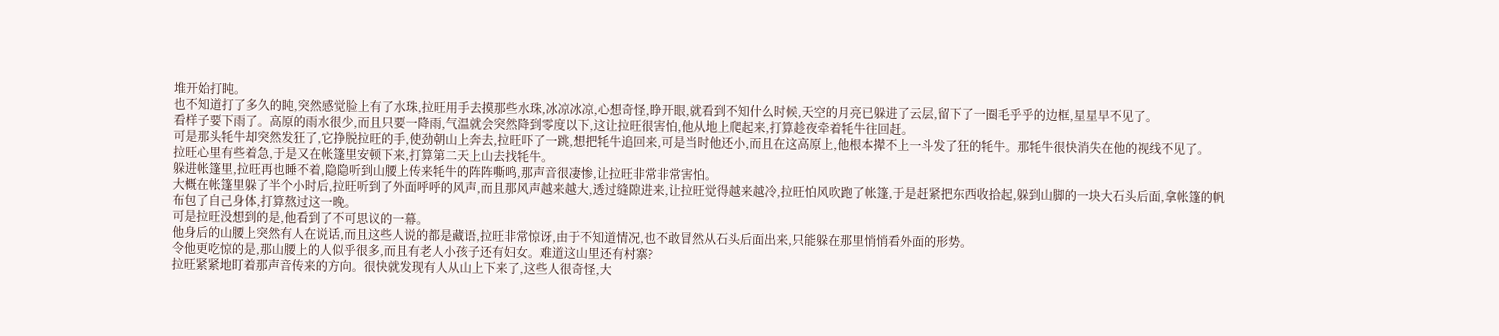堆开始打盹。
也不知道打了多久的盹,突然感觉脸上有了水珠,拉旺用手去摸那些水珠,冰凉冰凉,心想奇怪,睁开眼,就看到不知什么时候,天空的月亮已躲进了云层,留下了一圈毛乎乎的边框,星星早不见了。
看样子要下雨了。高原的雨水很少,而且只要一降雨,气温就会突然降到零度以下,这让拉旺很害怕,他从地上爬起来,打算趁夜牵着牦牛往回赶。
可是那头牦牛却突然发狂了,它挣脱拉旺的手,使劲朝山上奔去,拉旺吓了一跳,想把牦牛追回来,可是当时他还小,而且在这高原上,他根本撵不上一斗发了狂的牦牛。那牦牛很快消失在他的视线不见了。
拉旺心里有些着急,于是又在帐篷里安顿下来,打算第二天上山去找牦牛。
躲进帐篷里,拉旺再也睡不着,隐隐听到山腰上传来牦牛的阵阵嘶鸣,那声音很凄惨,让拉旺非常非常害怕。
大概在帐篷里躲了半个小时后,拉旺听到了外面呼呼的风声,而且那风声越来越大,透过缝隙进来,让拉旺觉得越来越冷,拉旺怕风吹跑了帐篷,于是赶紧把东西收拾起,躲到山脚的一块大石头后面,拿帐篷的帆布包了自己身体,打算熬过这一晚。
可是拉旺没想到的是,他看到了不可思议的一幕。
他身后的山腰上突然有人在说话,而且这些人说的都是藏语,拉旺非常惊讶,由于不知道情况,也不敢冒然从石头后面出来,只能躲在那里悄悄看外面的形势。
令他更吃惊的是,那山腰上的人似乎很多,而且有老人小孩子还有妇女。难道这山里还有村寨?
拉旺紧紧地盯着那声音传来的方向。很快就发现有人从山上下来了,这些人很奇怪,大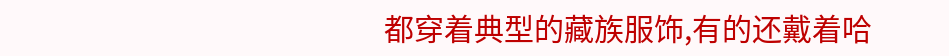都穿着典型的藏族服饰,有的还戴着哈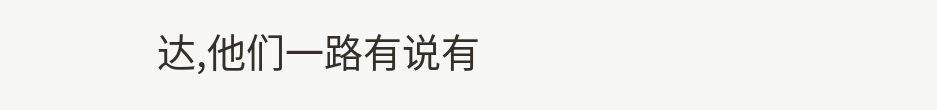达,他们一路有说有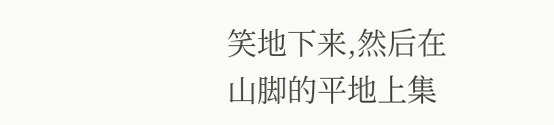笑地下来,然后在山脚的平地上集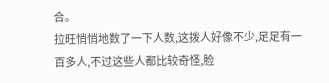合。
拉旺悄悄地数了一下人数,这拨人好像不少,足足有一百多人,不过这些人都比较奇怪,脸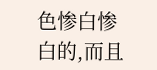色惨白惨白的,而且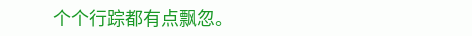个个行踪都有点飘忽。